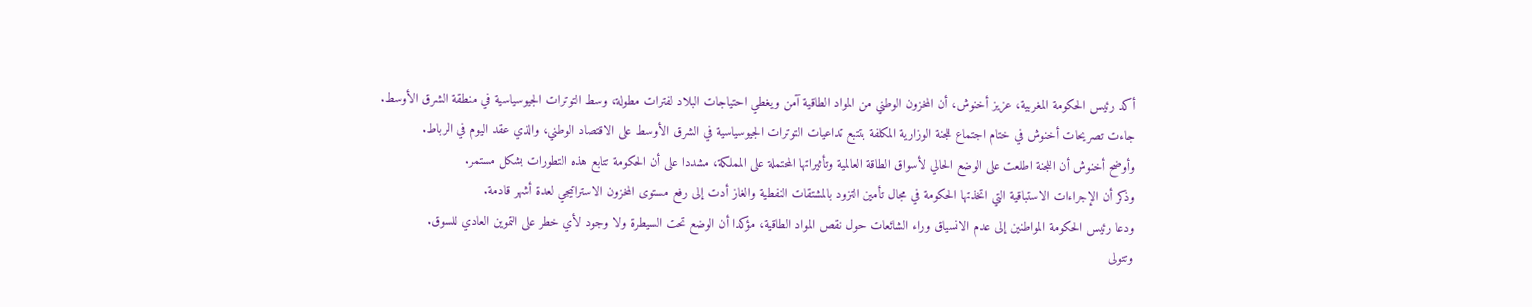أكد رئيس الحكومة المغربية، عزيز أخنوش، أن المخزون الوطني من المواد الطاقية آمن ويغطي احتياجات البلاد لفترات مطولة، وسط التوترات الجيوسياسية في منطقة الشرق الأوسط.
جاءت تصريحات أخنوش في ختام اجتماع للجنة الوزارية المكلفة بتتبع تداعيات التوترات الجيوسياسية في الشرق الأوسط على الاقتصاد الوطني، والذي عقد اليوم في الرباط.
وأوضح أخنوش أن اللجنة اطلعت على الوضع الحالي لأسواق الطاقة العالمية وتأثيراتها المحتملة على المملكة، مشددا على أن الحكومة تتابع هذه التطورات بشكل مستمر.
وذكر أن الإجراءات الاستباقية التي اتخذتها الحكومة في مجال تأمين التزود بالمشتقات النفطية والغاز أدت إلى رفع مستوى المخزون الاستراتيجي لعدة أشهر قادمة.
ودعا رئيس الحكومة المواطنين إلى عدم الانسياق وراء الشائعات حول نقص المواد الطاقية، مؤكدا أن الوضع تحت السيطرة ولا وجود لأي خطر على التموين العادي للسوق.
وتتولى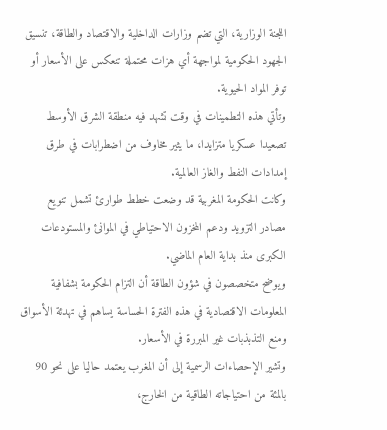اللجنة الوزارية، التي تضم وزارات الداخلية والاقتصاد والطاقة، تنسيق الجهود الحكومية لمواجهة أي هزات محتملة تنعكس على الأسعار أو توفر المواد الحيوية.
وتأتي هذه التطمينات في وقت تشهد فيه منطقة الشرق الأوسط تصعيدا عسكريا متزايدا، ما يثير مخاوف من اضطرابات في طرق إمدادات النفط والغاز العالمية.
وكانت الحكومة المغربية قد وضعت خطط طوارئ تشمل تنويع مصادر التزويد ودعم المخزون الاحتياطي في الموانئ والمستودعات الكبرى منذ بداية العام الماضي.
ويوضح متخصصون في شؤون الطاقة أن التزام الحكومة بشفافية المعلومات الاقتصادية في هذه الفترة الحساسة يساهم في تهدئة الأسواق ومنع التذبذبات غير المبررة في الأسعار.
وتشير الإحصاءات الرسمية إلى أن المغرب يعتمد حاليا على نحو 90 بالمئة من احتياجاته الطاقية من الخارج،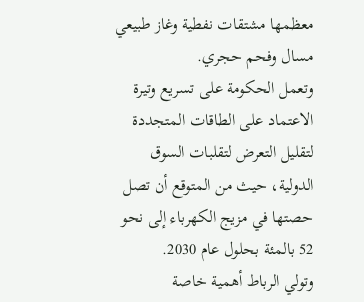معظمها مشتقات نفطية وغاز طبيعي مسال وفحم حجري.
وتعمل الحكومة على تسريع وتيرة الاعتماد على الطاقات المتجددة لتقليل التعرض لتقلبات السوق الدولية، حيث من المتوقع أن تصل حصتها في مزيج الكهرباء إلى نحو 52 بالمئة بحلول عام 2030.
وتولي الرباط أهمية خاصة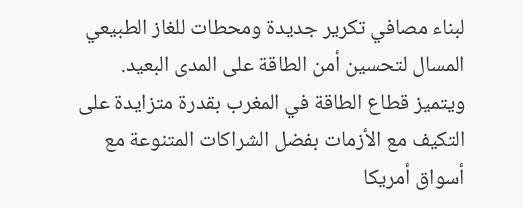لبناء مصافي تكرير جديدة ومحطات للغاز الطبيعي المسال لتحسين أمن الطاقة على المدى البعيد.
ويتميز قطاع الطاقة في المغرب بقدرة متزايدة على التكيف مع الأزمات بفضل الشراكات المتنوعة مع أسواق أمريكا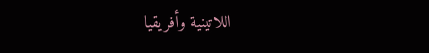اللاتينية وأفريقيا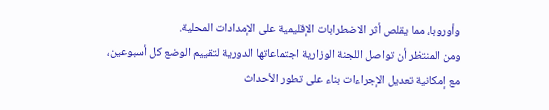وأوروبا، مما يقلص أثر الاضطرابات الإقليمية على الإمدادات المحلية.
ومن المنتظر أن تواصل اللجنة الوزارية اجتماعاتها الدورية لتقييم الوضع كل أسبوعين، مع إمكانية تعديل الإجراءات بناء على تطور الأحداث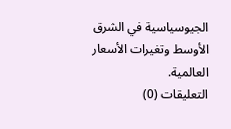الجيوسياسية في الشرق الأوسط وتغيرات الأسعار العالمية.
التعليقات (0)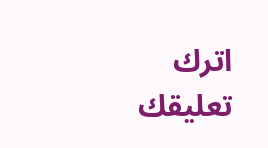اترك تعليقك